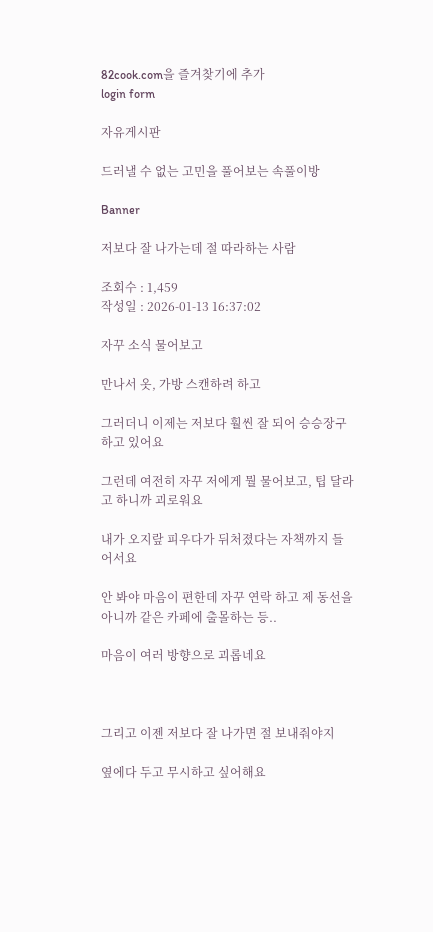82cook.com을 즐겨찾기에 추가
login form

자유게시판

드러낼 수 없는 고민을 풀어보는 속풀이방

Banner

저보다 잘 나가는데 절 따라하는 사람

조회수 : 1,459
작성일 : 2026-01-13 16:37:02

자꾸 소식 물어보고

만나서 옷, 가방 스캔하려 하고

그러더니 이제는 저보다 훨씬 잘 되어 승승장구하고 있어요

그런데 여전히 자꾸 저에게 뭘 물어보고, 팁 달라고 하니까 괴로워요

내가 오지랖 피우다가 뒤처졌다는 자책까지 들어서요

안 봐야 마음이 편한데 자꾸 연락 하고 제 동선을 아니까 같은 카페에 출몰하는 등..

마음이 여러 방향으로 괴롭네요



그리고 이젠 저보다 잘 나가면 절 보내줘야지

옆에다 두고 무시하고 싶어해요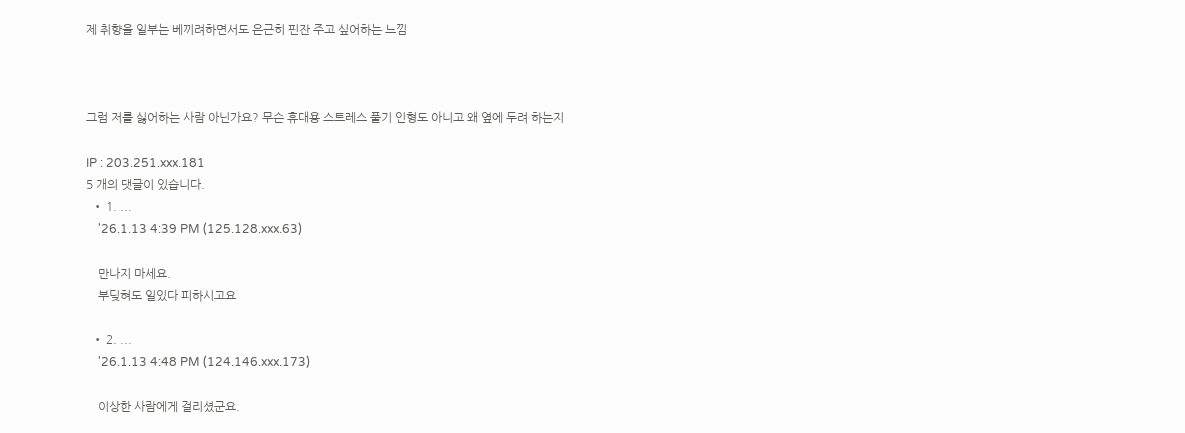제 취향을 일부는 베끼려하면서도 은근히 핀잔 주고 싶어하는 느낌



그럼 저를 싫어하는 사람 아닌가요? 무슨 휴대용 스트레스 풀기 인형도 아니고 왜 옆에 두려 하는지

IP : 203.251.xxx.181
5 개의 댓글이 있습니다.
  • 1. ...
    '26.1.13 4:39 PM (125.128.xxx.63)

    만나지 마세요.
    부딪혀도 일있다 피하시고요

  • 2. ...
    '26.1.13 4:48 PM (124.146.xxx.173)

    이상한 사람에게 걸리셨군요.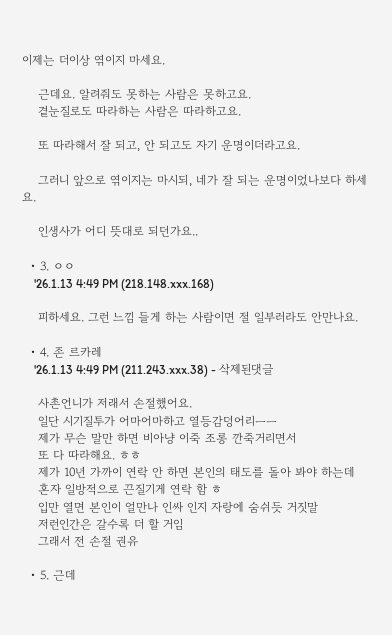이제는 더이상 엮이지 마세요.

    근데요. 알려줘도 못하는 사람은 못하고요.
    곁눈질로도 따라하는 사람은 따라하고요.

    또 따라해서 잘 되고, 안 되고도 자기 운명이더라고요.

    그러니 앞으로 엮이지는 마시되, 네가 잘 되는 운명이었나보다 하세요.

    인생사가 어디 뜻대로 되던가요..

  • 3. ㅇㅇ
    '26.1.13 4:49 PM (218.148.xxx.168)

    피하세요. 그런 느낌 들게 하는 사람이면 절 일부러라도 안만나요.

  • 4. 존 르카레
    '26.1.13 4:49 PM (211.243.xxx.38) - 삭제된댓글

    사촌언니가 저래서 손절했어요.
    일단 시기질투가 어마어마하고 열등감덩어리ㅡㅡ
    제가 무슨 말만 하면 비아냥 이죽 조롱 깐죽거리면서
    또 다 따라해요. ㅎㅎ
    제가 10년 가까이 연락 안 하면 본인의 태도를 돌아 봐야 하는데
    혼자 일방적으로 끈질기게 연락 함 ㅎ
    입만 열면 본인이 얼만나 인싸 인지 자랑에 숨쉬듯 거짓말
    저런인간은 갈수록 더 할 거임
    그래서 전 손절 권유

  • 5. 근데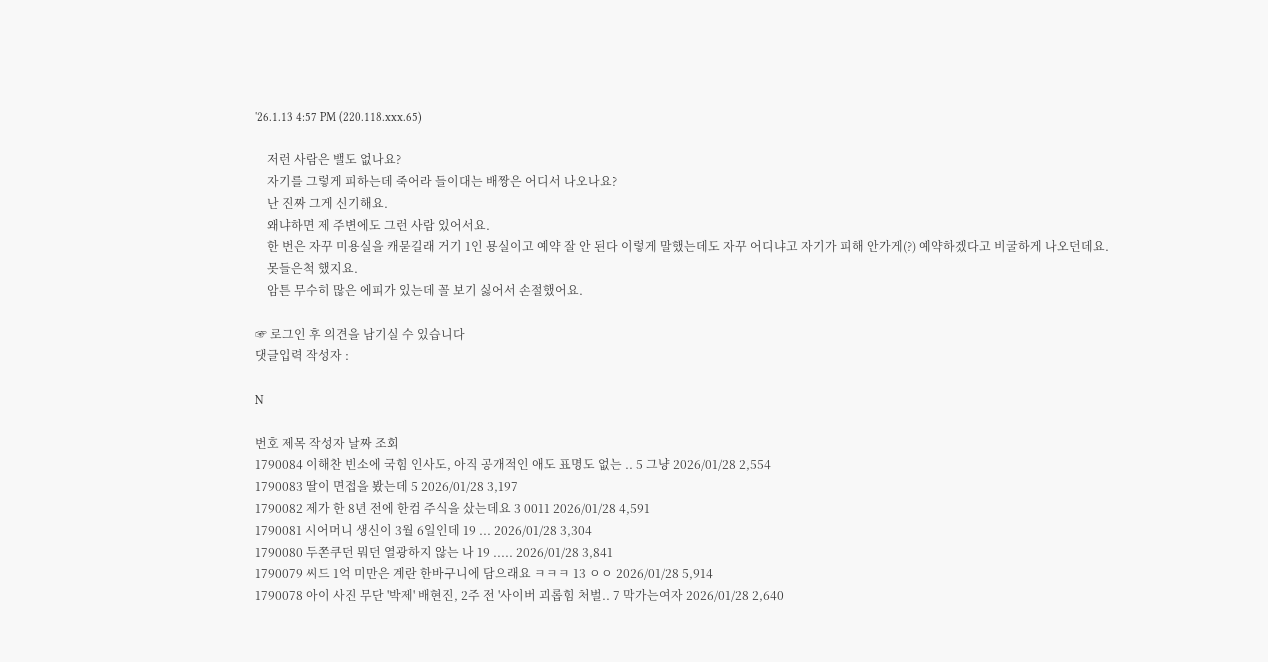'26.1.13 4:57 PM (220.118.xxx.65)

    저런 사람은 밸도 없나요?
    자기를 그렇게 피하는데 죽어라 들이대는 배짱은 어디서 나오나요?
    난 진짜 그게 신기해요.
    왜냐하면 제 주변에도 그런 사람 있어서요.
    한 번은 자꾸 미용실을 캐묻길래 거기 1인 묭실이고 예약 잘 안 된다 이렇게 말했는데도 자꾸 어디냐고 자기가 피해 안가게(?) 예약하겠다고 비굴하게 나오던데요.
    못들은척 했지요.
    암튼 무수히 많은 에피가 있는데 꼴 보기 싫어서 손절했어요.

☞ 로그인 후 의견을 남기실 수 있습니다
댓글입력 작성자 :

N

번호 제목 작성자 날짜 조회
1790084 이해찬 빈소에 국힘 인사도, 아직 공개적인 애도 표명도 없는 .. 5 그냥 2026/01/28 2,554
1790083 딸이 면접을 봤는데 5 2026/01/28 3,197
1790082 제가 한 8년 전에 한컴 주식을 샀는데요 3 0011 2026/01/28 4,591
1790081 시어머니 생신이 3월 6일인데 19 ... 2026/01/28 3,304
1790080 두쫀쿠던 뭐던 열광하지 않는 나 19 ..... 2026/01/28 3,841
1790079 씨드 1억 미만은 계란 한바구니에 담으래요 ㅋㅋㅋ 13 ㅇㅇ 2026/01/28 5,914
1790078 아이 사진 무단 '박제' 배현진, 2주 전 '사이버 괴롭힘 처벌.. 7 막가는여자 2026/01/28 2,640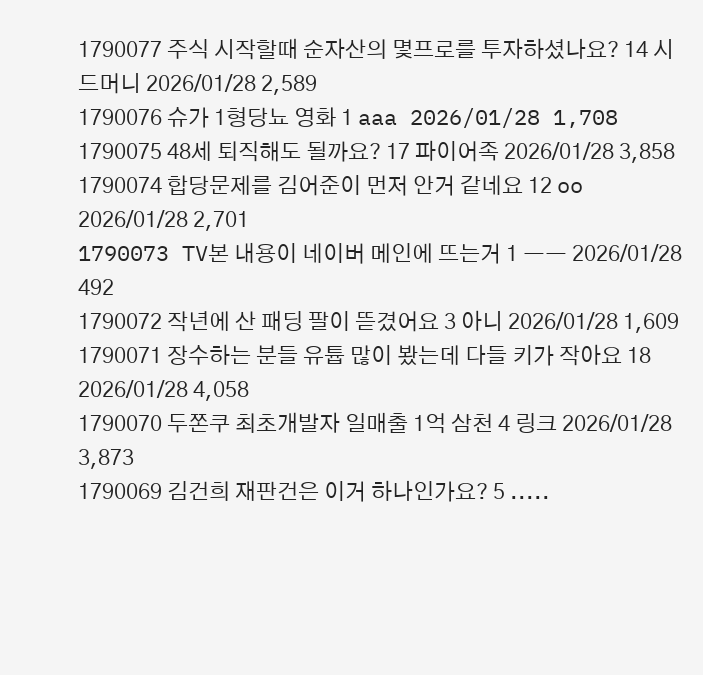1790077 주식 시작할때 순자산의 몇프로를 투자하셨나요? 14 시드머니 2026/01/28 2,589
1790076 슈가 1형당뇨 영화 1 aaa 2026/01/28 1,708
1790075 48세 퇴직해도 될까요? 17 파이어족 2026/01/28 3,858
1790074 합당문제를 김어준이 먼저 안거 같네요 12 oo 2026/01/28 2,701
1790073 TV본 내용이 네이버 메인에 뜨는거 1 ㅡㅡ 2026/01/28 492
1790072 작년에 산 패딩 팔이 뜯겼어요 3 아니 2026/01/28 1,609
1790071 장수하는 분들 유튭 많이 봤는데 다들 키가 작아요 18 2026/01/28 4,058
1790070 두쫀쿠 최초개발자 일매출 1억 삼천 4 링크 2026/01/28 3,873
1790069 김건희 재판건은 이거 하나인가요? 5 .....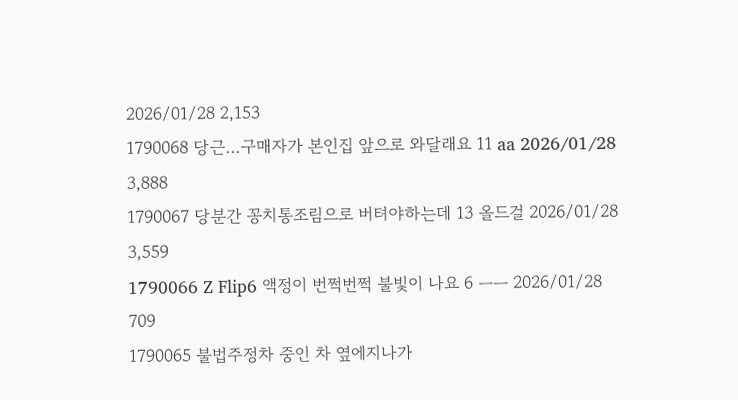2026/01/28 2,153
1790068 당근...구매자가 본인집 앞으로 와달래요 11 aa 2026/01/28 3,888
1790067 당분간 꽁치통조림으로 버텨야하는데 13 올드걸 2026/01/28 3,559
1790066 Z Flip6 액정이 번쩍번쩍 불빛이 나요 6 ㅡㅡ 2026/01/28 709
1790065 불법주정차 중인 차 옆에지나가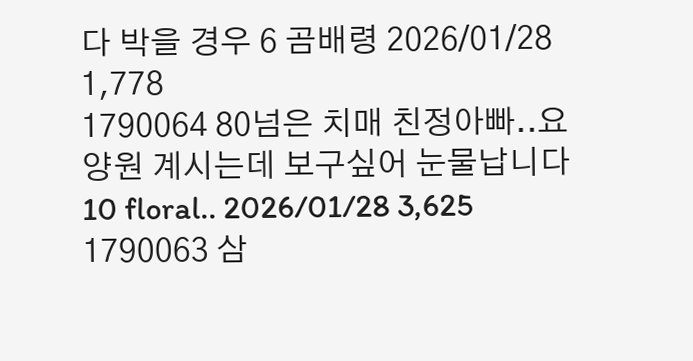다 박을 경우 6 곰배령 2026/01/28 1,778
1790064 80넘은 치매 친정아빠..요양원 계시는데 보구싶어 눈물납니다 10 floral.. 2026/01/28 3,625
1790063 삼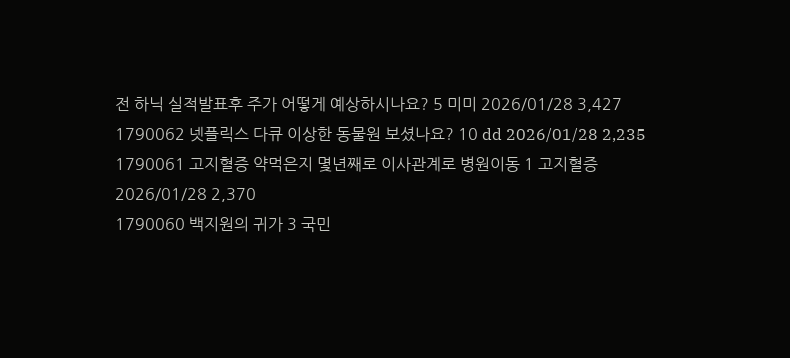전 하닉 실적발표후 주가 어떻게 예상하시나요? 5 미미 2026/01/28 3,427
1790062 넷플릭스 다큐 이상한 동물원 보셨나요? 10 dd 2026/01/28 2,235
1790061 고지혈증 약먹은지 몇년째로 이사관계로 병원이동 1 고지혈증 2026/01/28 2,370
1790060 백지원의 귀가 3 국민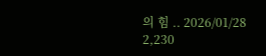의 힘 .. 2026/01/28 2,230